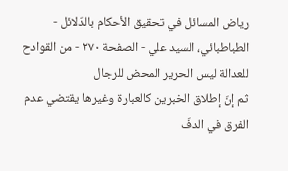رياض المسائل في تحقيق الأحكام بالدّلائل - الطباطبائي، السيد علي - الصفحة ٢٧٠ - من القوادح للعدالة ليس الحرير المحض للرجال
ثم إنّ إطلاق الخبرين كالعبارة وغيرها يقتضي عدم الفرق في الدفّ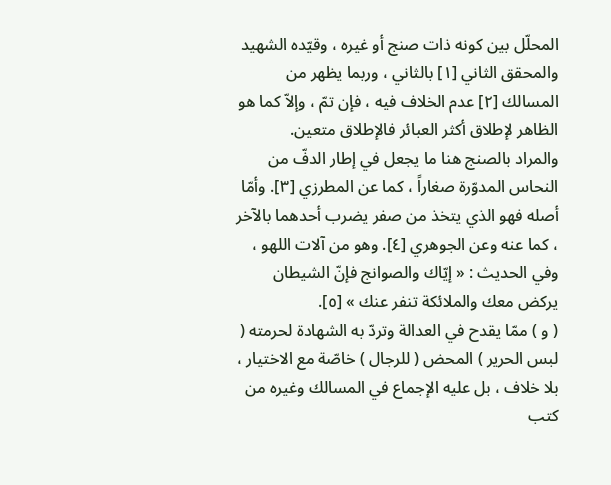المحلّل بين كونه ذات صنج أو غيره ، وقيّده الشهيد والمحقق الثاني [١] بالثاني ، وربما يظهر من المسالك [٢] عدم الخلاف فيه ، فإن تمّ ، وإلاّ كما هو الظاهر لإطلاق أكثر العبائر فالإطلاق متعين.
والمراد بالصنج هنا ما يجعل في إطار الدفّ من النحاس المدوّرة صغاراً ، كما عن المطرزي [٣]. وأمّا أصله فهو الذي يتخذ من صفر يضرب أحدهما بالآخر ، كما عنه وعن الجوهري [٤]. وهو من آلات اللهو ، وفي الحديث : « إيّاك والصوانج فإنّ الشيطان يركض معك والملائكة تنفر عنك » [٥].
( و ) ممّا يقدح في العدالة وتردّ به الشهادة لحرمته ( لبس الحرير ) المحض ( للرجال ) خاصّة مع الاختيار ، بلا خلاف ، بل عليه الإجماع في المسالك وغيره من كتب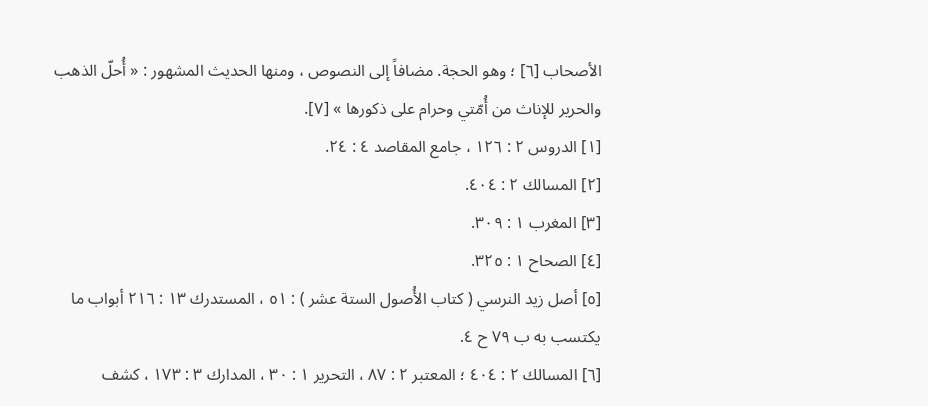الأصحاب [٦] ؛ وهو الحجة. مضافاً إلى النصوص ، ومنها الحديث المشهور : « أُحلّ الذهب والحرير للإناث من أُمّتي وحرام على ذكورها » [٧].
[١] الدروس ٢ : ١٢٦ ، جامع المقاصد ٤ : ٢٤.
[٢] المسالك ٢ : ٤٠٤.
[٣] المغرب ١ : ٣٠٩.
[٤] الصحاح ١ : ٣٢٥.
[٥] أصل زيد النرسي ( كتاب الأُصول الستة عشر ) : ٥١ ، المستدرك ١٣ : ٢١٦ أبواب ما يكتسب به ب ٧٩ ح ٤.
[٦] المسالك ٢ : ٤٠٤ ؛ المعتبر ٢ : ٨٧ ، التحرير ١ : ٣٠ ، المدارك ٣ : ١٧٣ ، كشف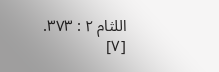اللثام ٢ : ٣٧٣.
[٧]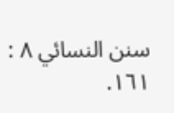سنن النسائي ٨ : ١٦١.